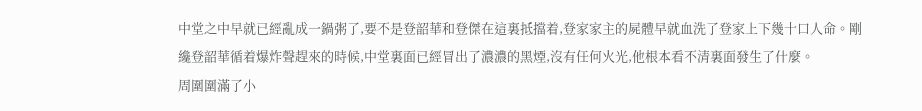中堂之中早就已經亂成一鍋粥了,要不是登韶華和登傑在這裏抵擋着,登家家主的屍體早就血洗了登家上下幾十口人命。剛纔登韶華循着爆炸聲趕來的時候,中堂裏面已經冒出了濃濃的黑煙,沒有任何火光,他根本看不清裏面發生了什麼。
周圍圍滿了小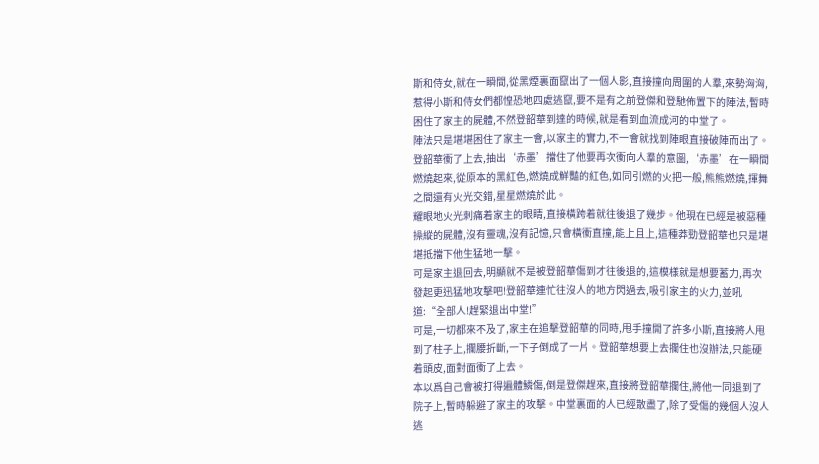斯和侍女,就在一瞬間,從黑煙裏面竄出了一個人影,直接撞向周圍的人羣,來勢洶洶,惹得小斯和侍女們都惶恐地四處逃竄,要不是有之前登傑和登馳佈置下的陣法,暫時困住了家主的屍體,不然登韶華到達的時候,就是看到血流成河的中堂了。
陣法只是堪堪困住了家主一會,以家主的實力,不一會就找到陣眼直接破陣而出了。
登韶華衝了上去,抽出‘赤墨’擋住了他要再次衝向人羣的意圖,‘赤墨’在一瞬間燃燒起來,從原本的黑紅色,燃燒成鮮豔的紅色,如同引燃的火把一般,熊熊燃燒,揮舞之間還有火光交錯,星星燃燒於此。
耀眼地火光刺痛着家主的眼睛,直接橫跨着就往後退了幾步。他現在已經是被惡種操縱的屍體,沒有靈魂,沒有記憶,只會橫衝直撞,能上且上,這種莽勁登韶華也只是堪堪抵擋下他生猛地一擊。
可是家主退回去,明顯就不是被登韶華傷到才往後退的,這模樣就是想要蓄力,再次發起更迅猛地攻擊吧!登韶華連忙往沒人的地方閃過去,吸引家主的火力,並吼道:“全部人!趕緊退出中堂!”
可是,一切都來不及了,家主在追擊登韶華的同時,甩手撞開了許多小斯,直接將人甩到了柱子上,攔腰折斷,一下子倒成了一片。登韶華想要上去攔住也沒辦法,只能硬着頭皮,面對面衝了上去。
本以爲自己會被打得遍體鱗傷,倒是登傑趕來,直接將登韶華攔住,將他一同退到了院子上,暫時躲避了家主的攻擊。中堂裏面的人已經散盡了,除了受傷的幾個人沒人逃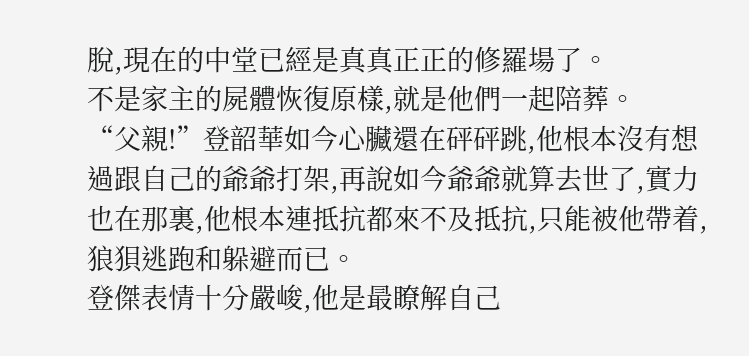脫,現在的中堂已經是真真正正的修羅場了。
不是家主的屍體恢復原樣,就是他們一起陪葬。
“父親!”登韶華如今心臟還在砰砰跳,他根本沒有想過跟自己的爺爺打架,再說如今爺爺就算去世了,實力也在那裏,他根本連抵抗都來不及抵抗,只能被他帶着,狼狽逃跑和躲避而已。
登傑表情十分嚴峻,他是最瞭解自己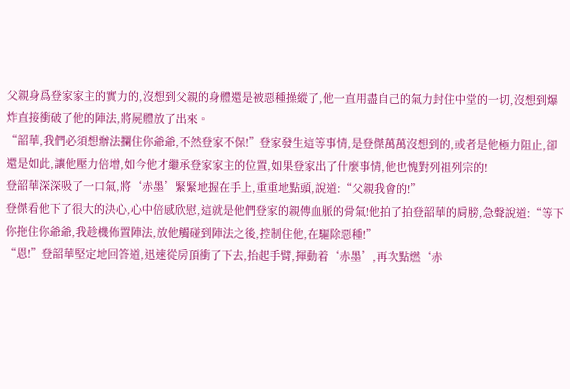父親身爲登家家主的實力的,沒想到父親的身體還是被惡種操縱了,他一直用盡自己的氣力封住中堂的一切,沒想到爆炸直接衝破了他的陣法,將屍體放了出來。
“韶華,我們必須想辦法攔住你爺爺,不然登家不保!”登家發生這等事情,是登傑萬萬沒想到的,或者是他極力阻止,卻還是如此,讓他壓力倍增,如今他才繼承登家家主的位置,如果登家出了什麼事情,他也愧對列祖列宗的!
登韶華深深吸了一口氣,將‘赤墨’緊緊地握在手上,重重地點頭,說道:“父親我會的!”
登傑看他下了很大的決心,心中倍感欣慰,這就是他們登家的親傳血脈的骨氣!他拍了拍登韶華的肩膀,急聲說道:“等下你拖住你爺爺,我趁機佈置陣法,放他觸碰到陣法之後,控制住他,在驅除惡種!”
“恩!”登韶華堅定地回答道,迅速從房頂衝了下去,抬起手臂,揮動着‘赤墨’,再次點燃‘赤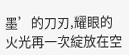墨’的刀刃,耀眼的火光再一次綻放在空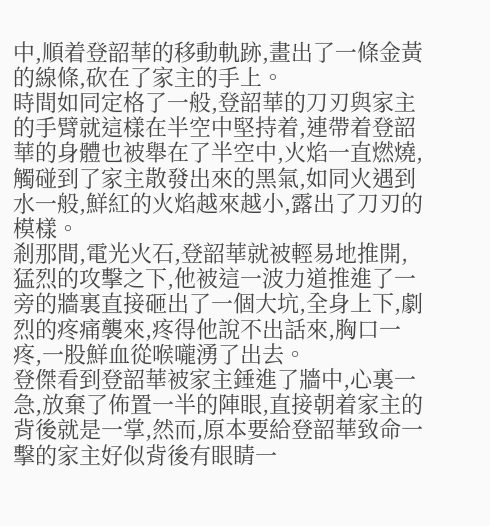中,順着登韶華的移動軌跡,畫出了一條金黃的線條,砍在了家主的手上。
時間如同定格了一般,登韶華的刀刃與家主的手臂就這樣在半空中堅持着,連帶着登韶華的身體也被舉在了半空中,火焰一直燃燒,觸碰到了家主散發出來的黑氣,如同火遇到水一般,鮮紅的火焰越來越小,露出了刀刃的模樣。
剎那間,電光火石,登韶華就被輕易地推開,猛烈的攻擊之下,他被這一波力道推進了一旁的牆裏直接砸出了一個大坑,全身上下,劇烈的疼痛襲來,疼得他說不出話來,胸口一疼,一股鮮血從喉嚨湧了出去。
登傑看到登韶華被家主錘進了牆中,心裏一急,放棄了佈置一半的陣眼,直接朝着家主的背後就是一掌,然而,原本要給登韶華致命一擊的家主好似背後有眼睛一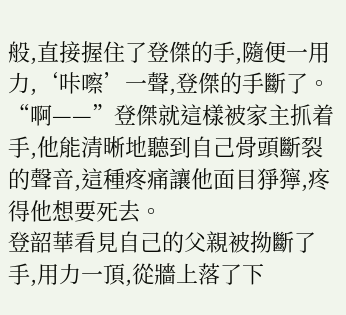般,直接握住了登傑的手,隨便一用力,‘咔嚓’一聲,登傑的手斷了。
“啊——”登傑就這樣被家主抓着手,他能清晰地聽到自己骨頭斷裂的聲音,這種疼痛讓他面目猙獰,疼得他想要死去。
登韶華看見自己的父親被拗斷了手,用力一頂,從牆上落了下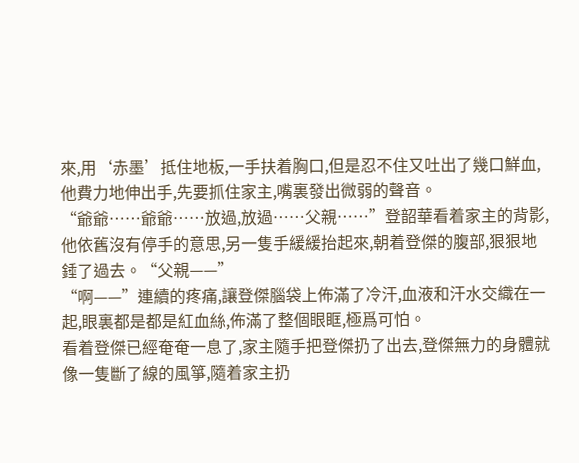來,用‘赤墨’抵住地板,一手扶着胸口,但是忍不住又吐出了幾口鮮血,他費力地伸出手,先要抓住家主,嘴裏發出微弱的聲音。
“爺爺……爺爺……放過,放過……父親……”登韶華看着家主的背影,他依舊沒有停手的意思,另一隻手緩緩抬起來,朝着登傑的腹部,狠狠地錘了過去。“父親——”
“啊——”連續的疼痛,讓登傑腦袋上佈滿了冷汗,血液和汗水交織在一起,眼裏都是都是紅血絲,佈滿了整個眼眶,極爲可怕。
看着登傑已經奄奄一息了,家主隨手把登傑扔了出去,登傑無力的身體就像一隻斷了線的風箏,隨着家主扔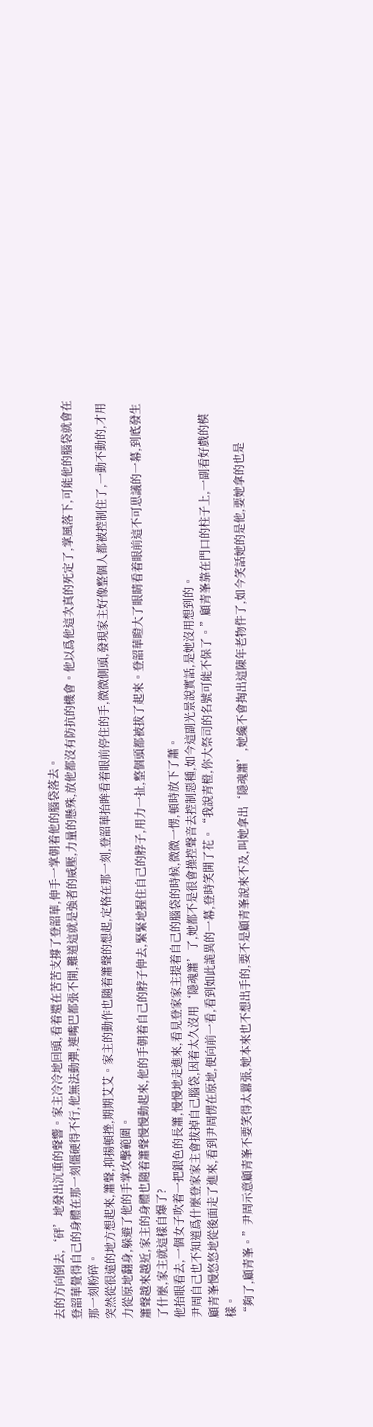去的方向倒去,‘砰’地發出沉重的聲響。家主冷冷地回頭,看着還在苦苦支撐了登韶華,伸手一掌朝着他的腦袋落去。
登韶華覺得自己的身體在那一刻僵硬得不行,他無法動彈,連嘴巴都張不開,難道這就是強者的威壓,力量的懸殊,放他都沒有防抗的機會。他以爲他這次真的死定了,掌風落下,可能他的腦袋就會在那一刻粉碎。
突然從很遠的地方想起來,簫聲,抑揚頓挫,期期艾艾。家主的動作也隨着簫聲的想起,定格在那一刻,登韶華抬眸看着眼前停住的手,微微側頭,發現家主好像整個人都被控制住了,一動不動的,才用力從原地翻身,躲避了他的手掌攻擊範圍。
簫聲越來越近,家主的身體也隨着簫聲慢慢動起來,他的手朝着自己的脖子伸去,緊緊地握住自己的脖子,用力一扯,整個頭都被拔了起來。登韶華瞪大了眼睛看着眼前這不可思議的一幕,到底發生了什麼,家主就這樣自爆了?
他抬眼看去,一個女子吹着一把銀色的長簫,慢慢地走進來,看見登家家主提着自己的腦袋的時候,微微一愣,頓時放下了蕭。
尹周自己也不知道爲什麼登家家主會拔掉自己腦袋,因着太久沒用‘隱魂簫’了,她都不是很會操控聲音去控制惡種,如今這副光景說實話,是她沒用想到的。
顧青峯慢悠悠地從後面走了進來,看到尹周愣在原地,便向前一看,看到如此詭異的一幕,登時笑開了花。“我說青橙,你大祭司的名號可能不保了。”顧青峯靠在門口的柱子上,一副看好戲的模樣。
“夠了,顧青峯。”尹周示意顧青峯不要笑得太囂張,她本來也不想出手的,要不是顧青峯說來不及,叫她拿出‘隱魂簫’,她纔不會掏出這陳年老物件了,如今笑話她的是他,要她拿的也是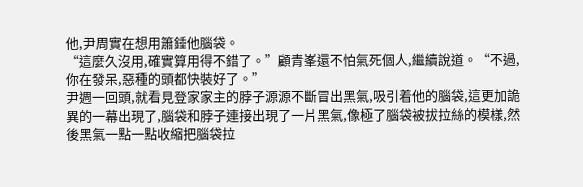他,尹周實在想用簫錘他腦袋。
“這麼久沒用,確實算用得不錯了。”顧青峯還不怕氣死個人,繼續說道。“不過,你在發呆,惡種的頭都快裝好了。”
尹週一回頭,就看見登家家主的脖子源源不斷冒出黑氣,吸引着他的腦袋,這更加詭異的一幕出現了,腦袋和脖子連接出現了一片黑氣,像極了腦袋被拔拉絲的模樣,然後黑氣一點一點收縮把腦袋拉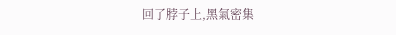回了脖子上,黑氣密集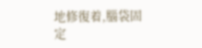地修復着,腦袋固定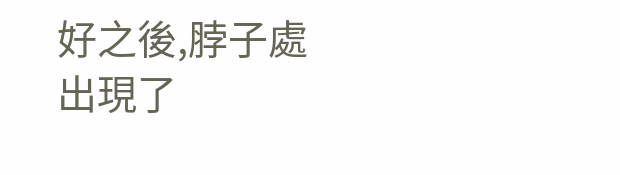好之後,脖子處出現了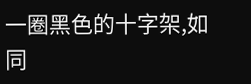一圈黑色的十字架,如同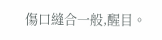傷口縫合一般,醒目。